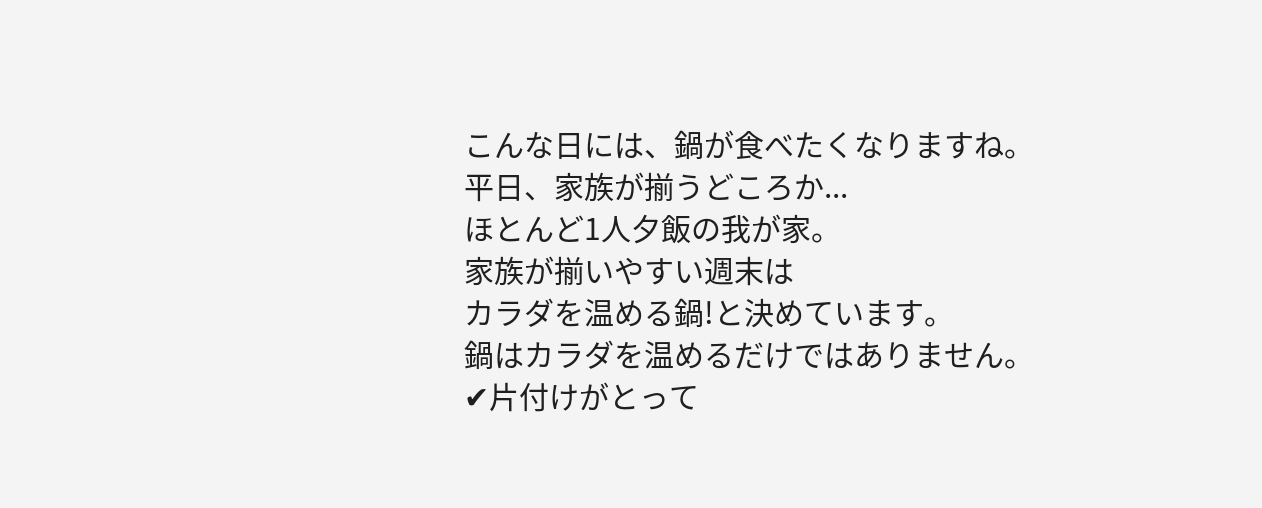こんな日には、鍋が食べたくなりますね。
平日、家族が揃うどころか...
ほとんど1人夕飯の我が家。
家族が揃いやすい週末は
カラダを温める鍋!と決めています。
鍋はカラダを温めるだけではありません。
✔片付けがとって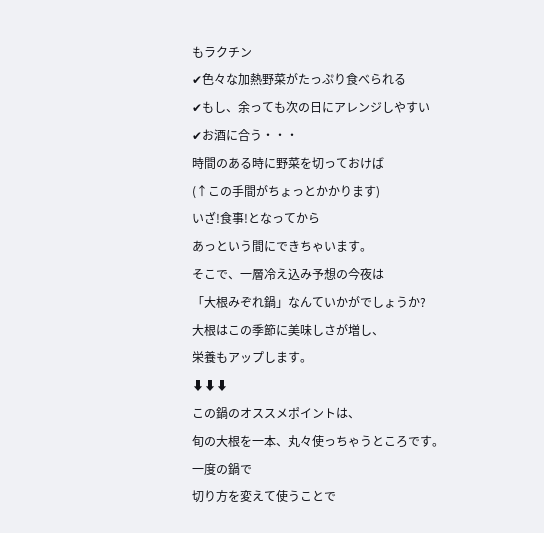もラクチン
✔色々な加熱野菜がたっぷり食べられる
✔もし、余っても次の日にアレンジしやすい
✔お酒に合う・・・
時間のある時に野菜を切っておけば
(↑この手間がちょっとかかります)
いざ!食事!となってから
あっという間にできちゃいます。
そこで、一層冷え込み予想の今夜は
「大根みぞれ鍋」なんていかがでしょうか?
大根はこの季節に美味しさが増し、
栄養もアップします。
⬇⬇⬇
この鍋のオススメポイントは、
旬の大根を一本、丸々使っちゃうところです。
一度の鍋で
切り方を変えて使うことで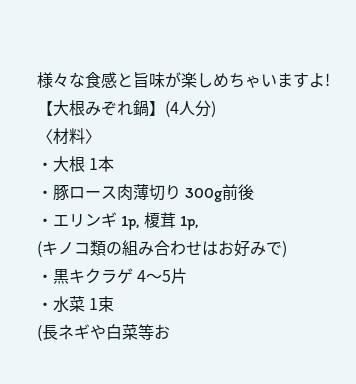様々な食感と旨味が楽しめちゃいますよ!
【大根みぞれ鍋】(4人分)
〈材料〉
・大根 1本
・豚ロース肉薄切り 300g前後
・エリンギ 1p, 榎茸 1p,
(キノコ類の組み合わせはお好みで)
・黒キクラゲ 4〜5片
・水菜 1束
(長ネギや白菜等お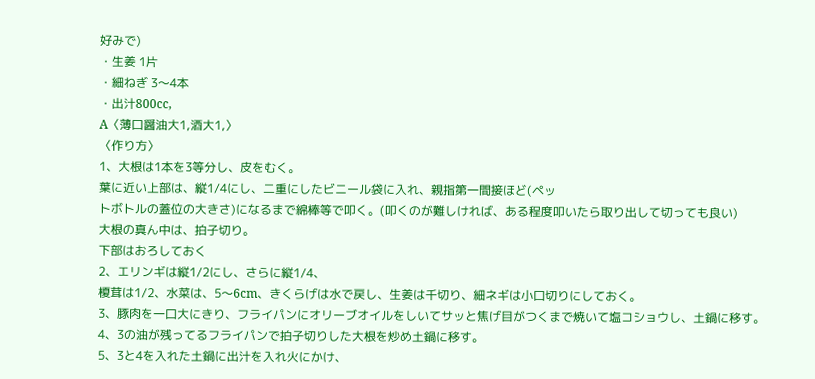好みで)
・生姜 1片
・細ねぎ 3〜4本
・出汁800cc,
A〈薄口醤油大1,酒大1,〉
〈作り方〉
1、大根は1本を3等分し、皮をむく。
葉に近い上部は、縦1/4にし、二重にしたビニール袋に入れ、親指第一間接ほど(ペッ
トボトルの蓋位の大きさ)になるまで綿棒等で叩く。(叩くのが難しければ、ある程度叩いたら取り出して切っても良い)
大根の真ん中は、拍子切り。
下部はおろしておく
2、エリンギは縦1/2にし、さらに縦1/4、
榎茸は1/2、水菜は、5〜6cm、きくらげは水で戻し、生姜は千切り、細ネギは小口切りにしておく。
3、豚肉を一口大にきり、フライパンにオリーブオイルをしいてサッと焦げ目がつくまで焼いて塩コショウし、土鍋に移す。
4、3の油が残ってるフライパンで拍子切りした大根を炒め土鍋に移す。
5、3と4を入れた土鍋に出汁を入れ火にかけ、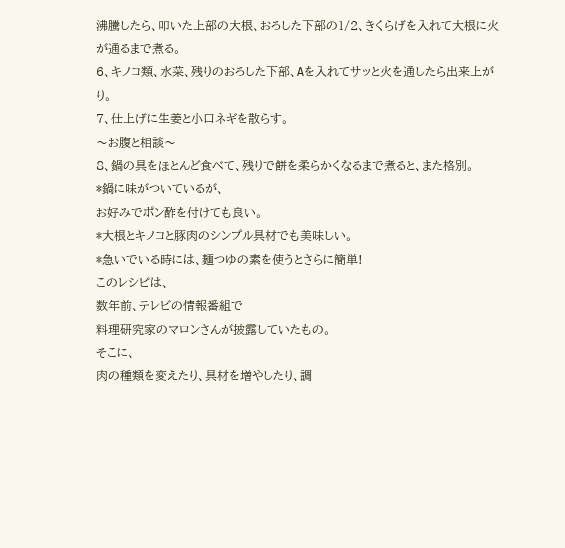沸騰したら、叩いた上部の大根、おろした下部の1/2、きくらげを入れて大根に火が通るまで煮る。
6、キノコ類、水菜、残りのおろした下部、Aを入れてサッと火を通したら出来上がり。
7、仕上げに生姜と小口ネギを散らす。
〜お腹と相談〜
8、鍋の具をほとんど食べて、残りで餅を柔らかくなるまで煮ると、また格別。
*鍋に味がついているが、
お好みでポン酢を付けても良い。
*大根とキノコと豚肉のシンプル具材でも美味しい。
*急いでいる時には、麺つゆの素を使うとさらに簡単!
このレシピは、
数年前、テレビの情報番組で
料理研究家のマロンさんが披露していたもの。
そこに、
肉の種類を変えたり、具材を増やしたり、調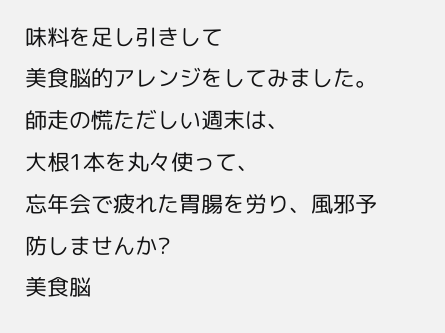味料を足し引きして
美食脳的アレンジをしてみました。
師走の慌ただしい週末は、
大根1本を丸々使って、
忘年会で疲れた胃腸を労り、風邪予防しませんか?
美食脳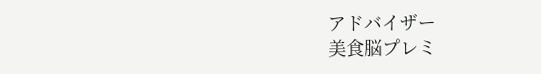アドバイザー
美食脳プレミ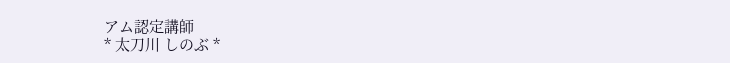アム認定講師
* 太刀川 しのぶ *